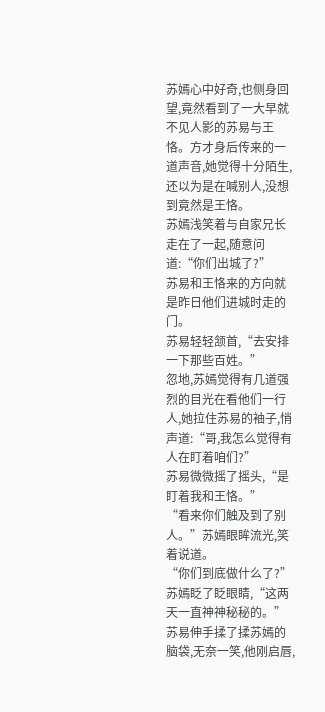苏嫣心中好奇,也侧身回望,竟然看到了一大早就不见人影的苏易与王恪。方才身后传来的一道声音,她觉得十分陌生,还以为是在喊别人,没想到竟然是王恪。
苏嫣浅笑着与自家兄长走在了一起,随意问道:“你们出城了?”
苏易和王恪来的方向就是昨日他们进城时走的门。
苏易轻轻颔首,“去安排一下那些百姓。”
忽地,苏嫣觉得有几道强烈的目光在看他们一行人,她拉住苏易的袖子,悄声道:“哥,我怎么觉得有人在盯着咱们?”
苏易微微摇了摇头,“是盯着我和王恪。”
“看来你们触及到了别人。”苏嫣眼眸流光,笑着说道。
“你们到底做什么了?”苏嫣眨了眨眼睛,“这两天一直神神秘秘的。”
苏易伸手揉了揉苏嫣的脑袋,无奈一笑,他刚启唇,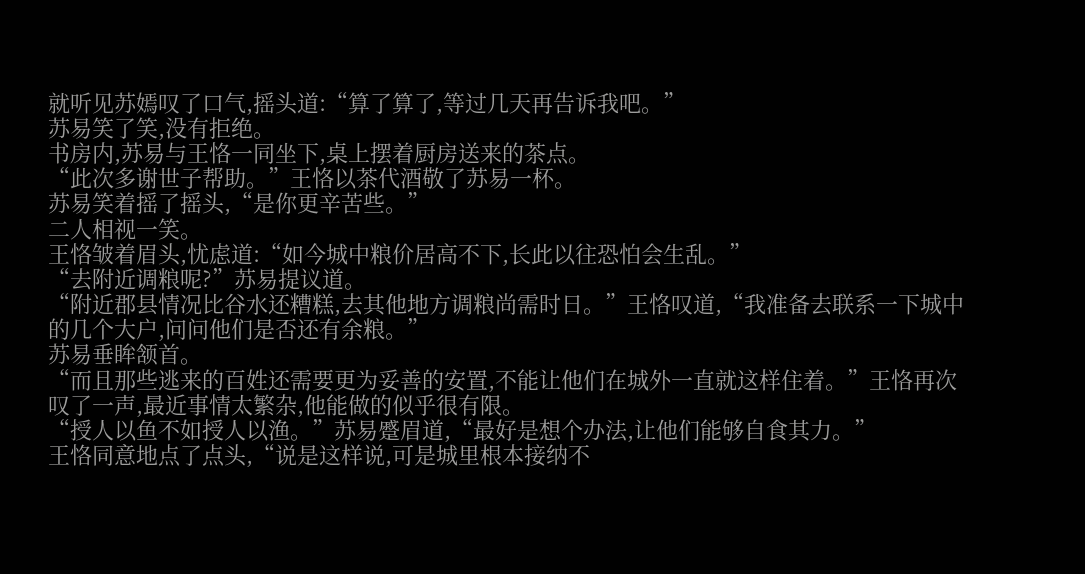就听见苏嫣叹了口气,摇头道:“算了算了,等过几天再告诉我吧。”
苏易笑了笑,没有拒绝。
书房内,苏易与王恪一同坐下,桌上摆着厨房送来的茶点。
“此次多谢世子帮助。”王恪以茶代酒敬了苏易一杯。
苏易笑着摇了摇头,“是你更辛苦些。”
二人相视一笑。
王恪皱着眉头,忧虑道:“如今城中粮价居高不下,长此以往恐怕会生乱。”
“去附近调粮呢?”苏易提议道。
“附近郡县情况比谷水还糟糕,去其他地方调粮尚需时日。”王恪叹道,“我准备去联系一下城中的几个大户,问问他们是否还有余粮。”
苏易垂眸颔首。
“而且那些逃来的百姓还需要更为妥善的安置,不能让他们在城外一直就这样住着。”王恪再次叹了一声,最近事情太繁杂,他能做的似乎很有限。
“授人以鱼不如授人以渔。”苏易蹙眉道,“最好是想个办法,让他们能够自食其力。”
王恪同意地点了点头,“说是这样说,可是城里根本接纳不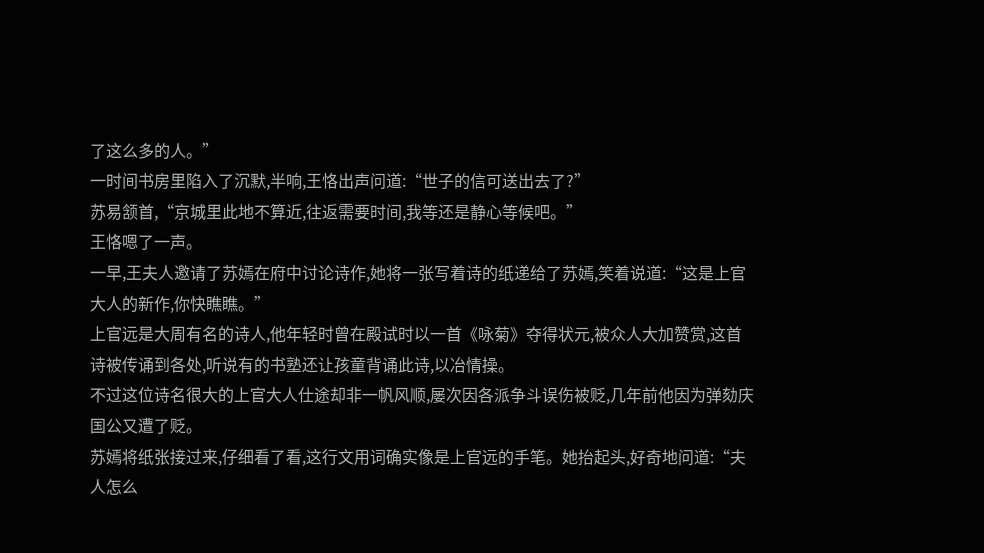了这么多的人。”
一时间书房里陷入了沉默,半响,王恪出声问道:“世子的信可送出去了?”
苏易颔首,“京城里此地不算近,往返需要时间,我等还是静心等候吧。”
王恪嗯了一声。
一早,王夫人邀请了苏嫣在府中讨论诗作,她将一张写着诗的纸递给了苏嫣,笑着说道:“这是上官大人的新作,你快瞧瞧。”
上官远是大周有名的诗人,他年轻时曾在殿试时以一首《咏菊》夺得状元,被众人大加赞赏,这首诗被传诵到各处,听说有的书塾还让孩童背诵此诗,以冶情操。
不过这位诗名很大的上官大人仕途却非一帆风顺,屡次因各派争斗误伤被贬,几年前他因为弹劾庆国公又遭了贬。
苏嫣将纸张接过来,仔细看了看,这行文用词确实像是上官远的手笔。她抬起头,好奇地问道:“夫人怎么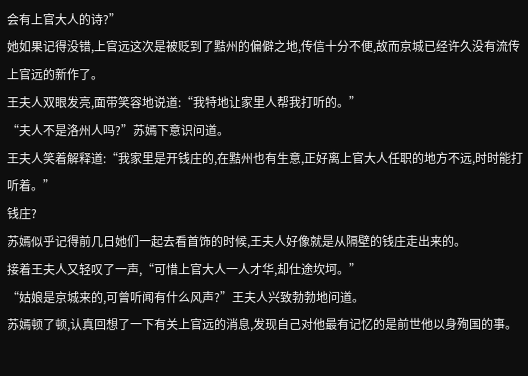会有上官大人的诗?”
她如果记得没错,上官远这次是被贬到了黠州的偏僻之地,传信十分不便,故而京城已经许久没有流传上官远的新作了。
王夫人双眼发亮,面带笑容地说道:“我特地让家里人帮我打听的。”
“夫人不是洛州人吗?”苏嫣下意识问道。
王夫人笑着解释道:“我家里是开钱庄的,在黠州也有生意,正好离上官大人任职的地方不远,时时能打听着。”
钱庄?
苏嫣似乎记得前几日她们一起去看首饰的时候,王夫人好像就是从隔壁的钱庄走出来的。
接着王夫人又轻叹了一声,“可惜上官大人一人才华,却仕途坎坷。”
“姑娘是京城来的,可曾听闻有什么风声?”王夫人兴致勃勃地问道。
苏嫣顿了顿,认真回想了一下有关上官远的消息,发现自己对他最有记忆的是前世他以身殉国的事。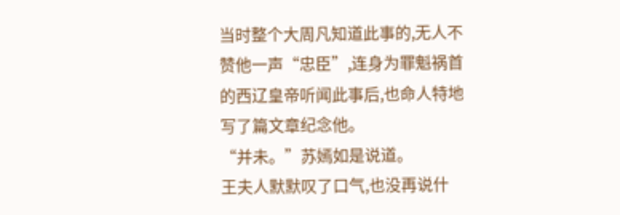当时整个大周凡知道此事的,无人不赞他一声“忠臣”,连身为罪魁祸首的西辽皇帝听闻此事后,也命人特地写了篇文章纪念他。
“并未。”苏嫣如是说道。
王夫人默默叹了口气,也没再说什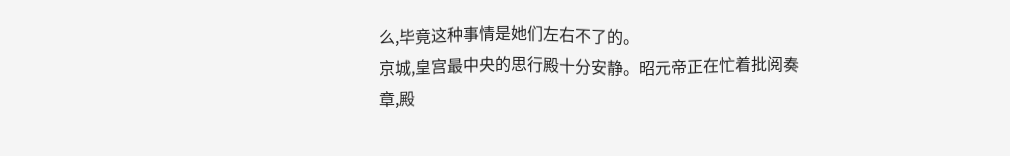么,毕竟这种事情是她们左右不了的。
京城,皇宫最中央的思行殿十分安静。昭元帝正在忙着批阅奏章,殿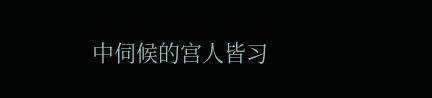中伺候的宫人皆习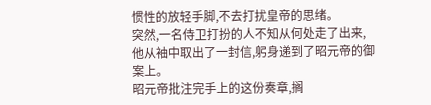惯性的放轻手脚,不去打扰皇帝的思绪。
突然,一名侍卫打扮的人不知从何处走了出来,他从袖中取出了一封信,躬身递到了昭元帝的御案上。
昭元帝批注完手上的这份奏章,搁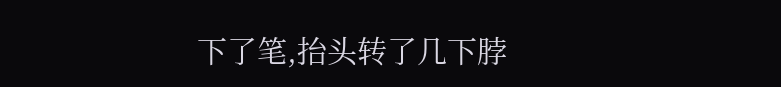下了笔,抬头转了几下脖